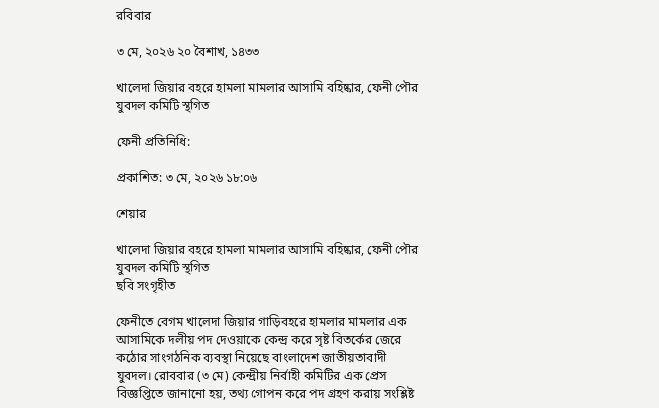রবিবার

৩ মে, ২০২৬ ২০ বৈশাখ, ১৪৩৩

খালেদা জিয়ার বহরে হামলা মামলার আসামি বহিষ্কার, ফেনী পৌর যুবদল কমিটি স্থগিত

ফেনী প্রতিনিধি:

প্রকাশিত: ৩ মে, ২০২৬ ১৮:০৬

শেয়ার

খালেদা জিয়ার বহরে হামলা মামলার আসামি বহিষ্কার, ফেনী পৌর যুবদল কমিটি স্থগিত
ছবি সংগৃহীত

ফেনীতে বেগম খালেদা জিয়ার গাড়িবহরে হামলার মামলার এক আসামিকে দলীয় পদ দেওয়াকে কেন্দ্র করে সৃষ্ট বিতর্কের জেরে কঠোর সাংগঠনিক ব্যবস্থা নিয়েছে বাংলাদেশ জাতীয়তাবাদী যুবদল। রোববার (৩ মে) কেন্দ্রীয় নির্বাহী কমিটির এক প্রেস বিজ্ঞপ্তিতে জানানো হয়, তথ্য গোপন করে পদ গ্রহণ করায় সংশ্লিষ্ট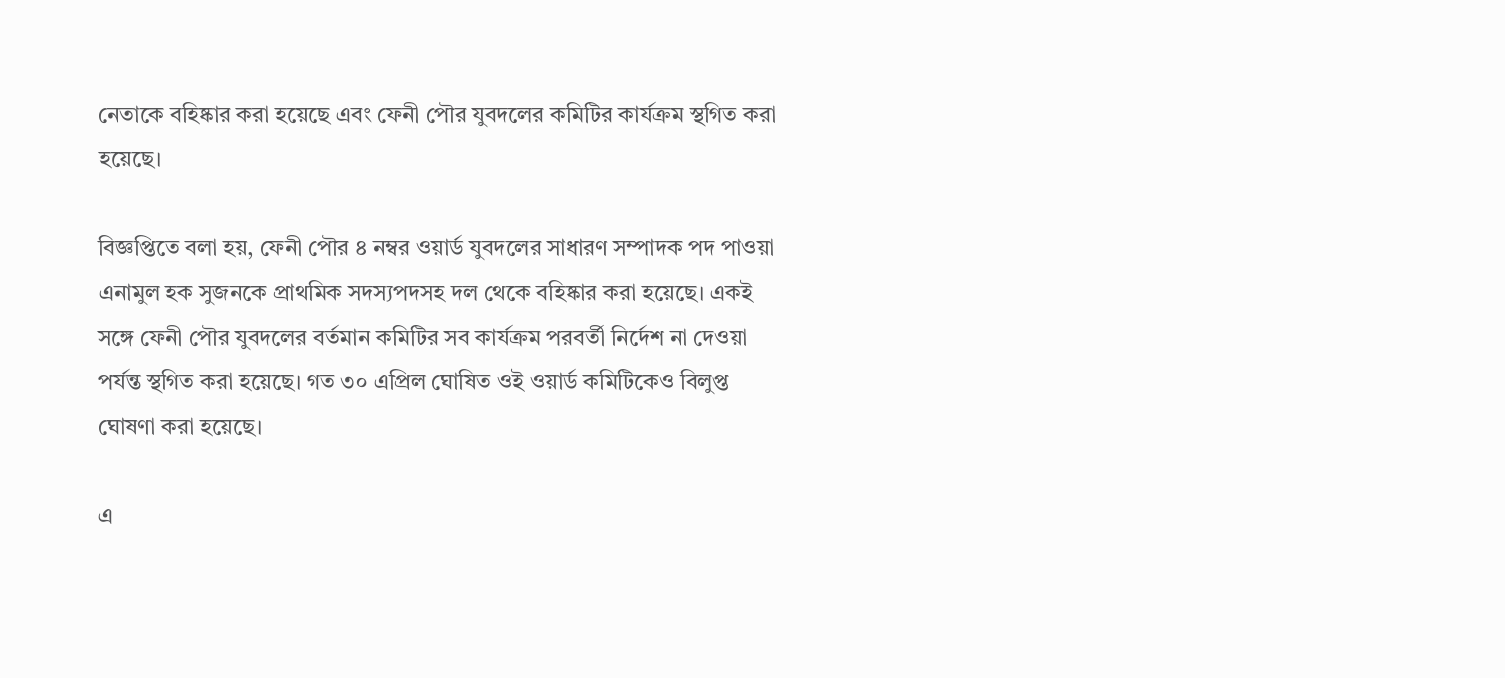নেতাকে বহিষ্কার করা হয়েছে এবং ফেনী পৌর যুবদলের কমিটির কার্যক্রম স্থগিত করা হয়েছে।

বিজ্ঞপ্তিতে বলা হয়, ফেনী পৌর ৪ নম্বর ওয়ার্ড যুবদলের সাধারণ সম্পাদক পদ পাওয়া এনামুল হক সুজনকে প্রাথমিক সদস্যপদসহ দল থেকে বহিষ্কার করা হয়েছে। একই সঙ্গে ফেনী পৌর যুবদলের বর্তমান কমিটির সব কার্যক্রম পরবর্তী নির্দেশ না দেওয়া পর্যন্ত স্থগিত করা হয়েছে। গত ৩০ এপ্রিল ঘোষিত ওই ওয়ার্ড কমিটিকেও বিলুপ্ত ঘোষণা করা হয়েছে।

এ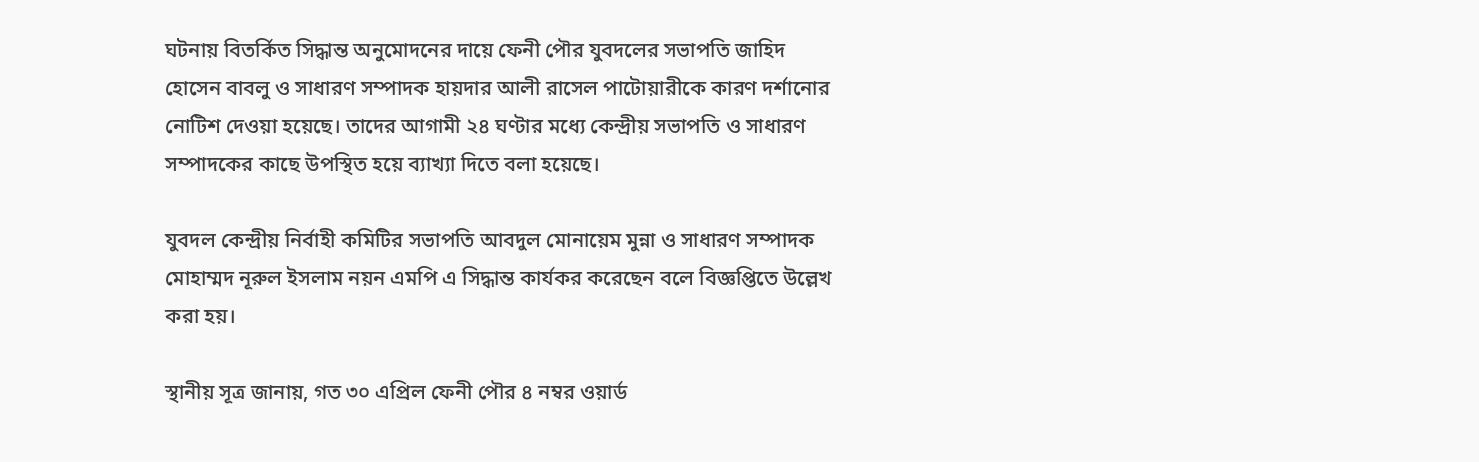ঘটনায় বিতর্কিত সিদ্ধান্ত অনুমোদনের দায়ে ফেনী পৌর যুবদলের সভাপতি জাহিদ হোসেন বাবলু ও সাধারণ সম্পাদক হায়দার আলী রাসেল পাটোয়ারীকে কারণ দর্শানোর নোটিশ দেওয়া হয়েছে। তাদের আগামী ২৪ ঘণ্টার মধ্যে কেন্দ্রীয় সভাপতি ও সাধারণ সম্পাদকের কাছে উপস্থিত হয়ে ব্যাখ্যা দিতে বলা হয়েছে।

যুবদল কেন্দ্রীয় নির্বাহী কমিটির সভাপতি আবদুল মোনায়েম মুন্না ও সাধারণ সম্পাদক মোহাম্মদ নূরুল ইসলাম নয়ন এমপি এ সিদ্ধান্ত কার্যকর করেছেন বলে বিজ্ঞপ্তিতে উল্লেখ করা হয়।

স্থানীয় সূত্র জানায়, গত ৩০ এপ্রিল ফেনী পৌর ৪ নম্বর ওয়ার্ড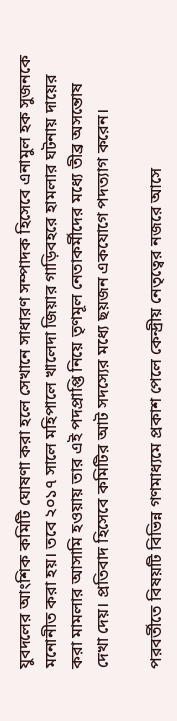যুবদলের আংশিক কমিটি ঘোষণা করা হলে সেখানে সাধারণ সম্পাদক হিসেবে এনামুল হক সুজনকে মনোনীত করা হয়। তবে ২০১৭ সালে মহিপালে খালেদা জিয়ার গাড়িবহরে হামলার ঘটনায় দায়ের করা মামলার আসামি হওয়ায় তার এই পদপ্রাপ্তি নিয়ে তৃণমূল নেতাকর্মীদের মধ্যে তীব্র অসন্তোষ দেখা দেয়। প্রতিবাদ হিসেবে কমিটির আট সদস্যের মধ্যে ছয়জন একযোগে পদত্যাগ করেন।

পরবর্তীতে বিষয়টি বিভিন্ন গণমাধ্যমে প্রকাশ পেলে কেন্দ্রীয় নেতৃত্বের নজরে আসে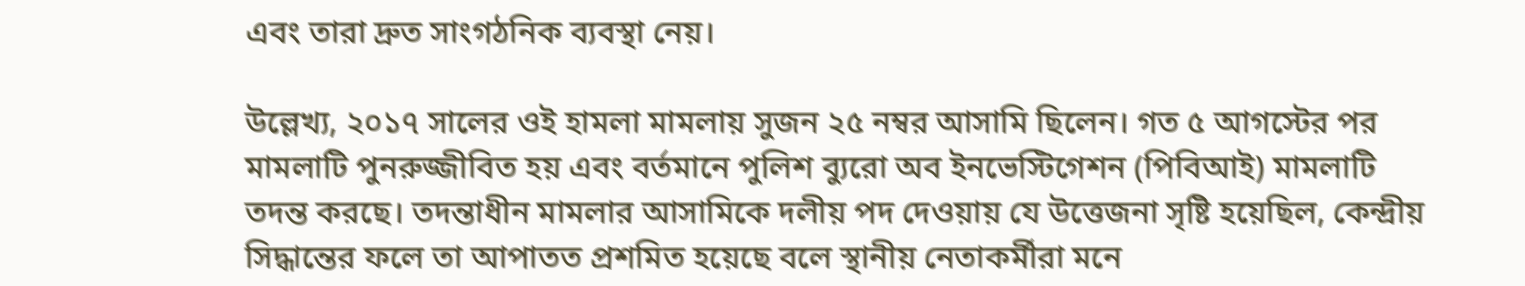এবং তারা দ্রুত সাংগঠনিক ব্যবস্থা নেয়।

উল্লেখ্য, ২০১৭ সালের ওই হামলা মামলায় সুজন ২৫ নম্বর আসামি ছিলেন। গত ৫ আগস্টের পর মামলাটি পুনরুজ্জীবিত হয় এবং বর্তমানে পুলিশ ব্যুরো অব ইনভেস্টিগেশন (পিবিআই) মামলাটি তদন্ত করছে। তদন্তাধীন মামলার আসামিকে দলীয় পদ দেওয়ায় যে উত্তেজনা সৃষ্টি হয়েছিল, কেন্দ্রীয় সিদ্ধান্তের ফলে তা আপাতত প্রশমিত হয়েছে বলে স্থানীয় নেতাকর্মীরা মনে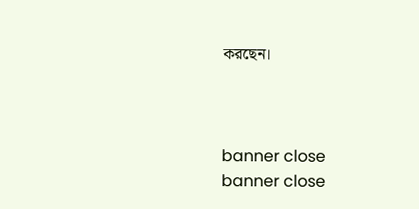করছেন।



banner close
banner close